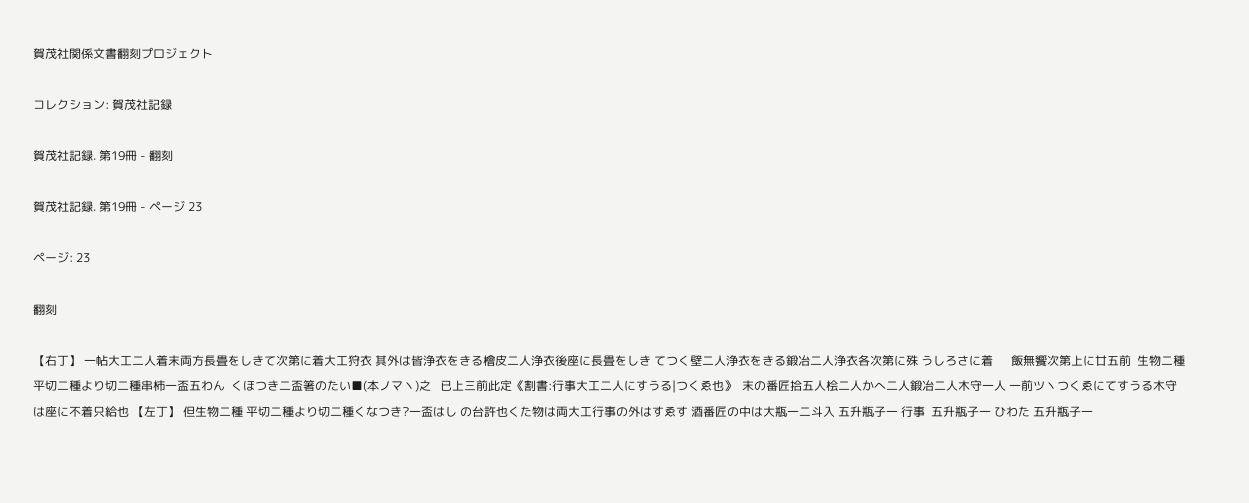賀茂社関係文書翻刻プロジェクト

コレクション: 賀茂社記録

賀茂社記録. 第19冊 - 翻刻

賀茂社記録. 第19冊 - ページ 23

ページ: 23

翻刻

【右丁】 一帖大工二人着末両方長畳をしきて次第に着大工狩衣 其外は皆浄衣をきる檜皮二人浄衣後座に長畳をしき てつく壁二人浄衣をきる鍛冶二人浄衣各次第に殊 うしろさに着      飯無饗次第上に廿五前  生物二種 平切二種より切二種串柿一盃五わん  くほつき二盃箸のたい■(本ノマヽ)之   已上三前此定《割書:行事大工二人にすうる|つくゑ也》  末の番匠拾五人桧二人かへ二人鍛冶二人木守一人 一前ツヽつくゑにてすうる木守は座に不着只給也 【左丁】 但生物二種 平切二種より切二種くなつき?一盃はし の台許也くた物は両大工行事の外はすゑす 酒番匠の中は大瓶一二斗入 五升瓶子一 行事  五升瓶子一 ひわた 五升瓶子一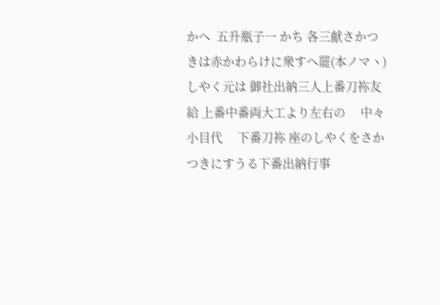かへ  五升瓶子一 かち 各三献さかつきは赤かわらけに衆すへ罷(本ノマヽ)しやく元は 御社出納三人上番刀祢友給 上番中番両大工より左右の     中々小目代     下番刀祢 座のしやくをさかつきにすうる下番出納行事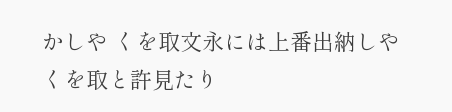かしや くを取文永には上番出納しやくを取と許見たり